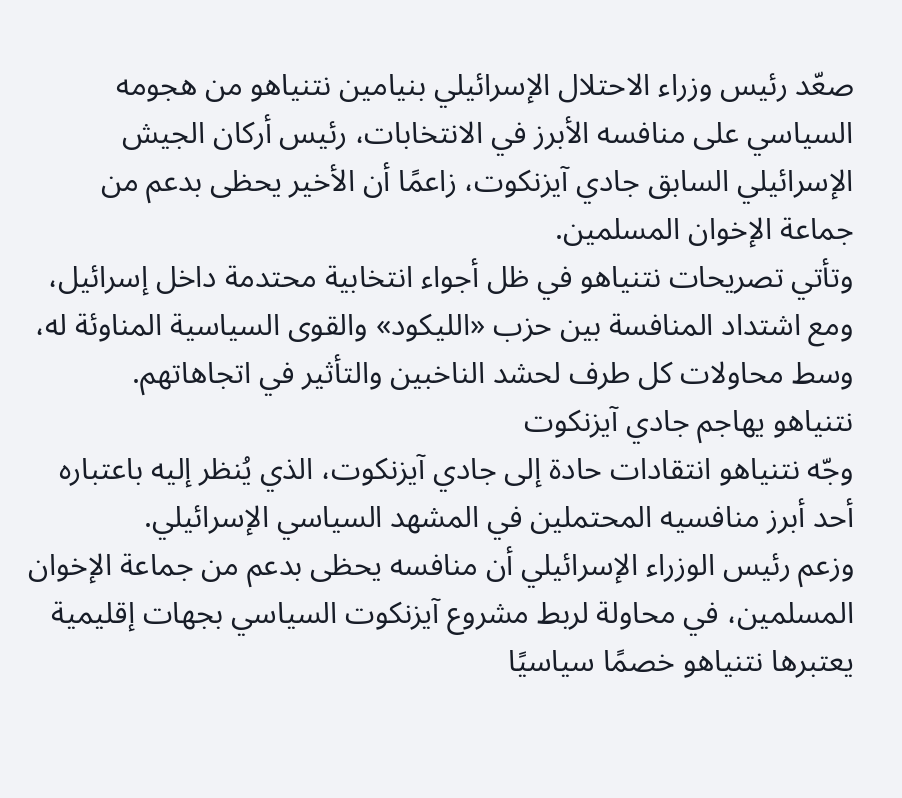صعّد رئيس وزراء الاحتلال الإسرائيلي بنيامين نتنياهو من هجومه السياسي على منافسه الأبرز في الانتخابات، رئيس أركان الجيش الإسرائيلي السابق جادي آيزنكوت، زاعمًا أن الأخير يحظى بدعم من جماعة الإخوان المسلمين.
وتأتي تصريحات نتنياهو في ظل أجواء انتخابية محتدمة داخل إسرائيل، ومع اشتداد المنافسة بين حزب «الليكود» والقوى السياسية المناوئة له، وسط محاولات كل طرف لحشد الناخبين والتأثير في اتجاهاتهم.
نتنياهو يهاجم جادي آيزنكوت
وجّه نتنياهو انتقادات حادة إلى جادي آيزنكوت، الذي يُنظر إليه باعتباره أحد أبرز منافسيه المحتملين في المشهد السياسي الإسرائيلي.
وزعم رئيس الوزراء الإسرائيلي أن منافسه يحظى بدعم من جماعة الإخوان المسلمين، في محاولة لربط مشروع آيزنكوت السياسي بجهات إقليمية يعتبرها نتنياهو خصمًا سياسيًا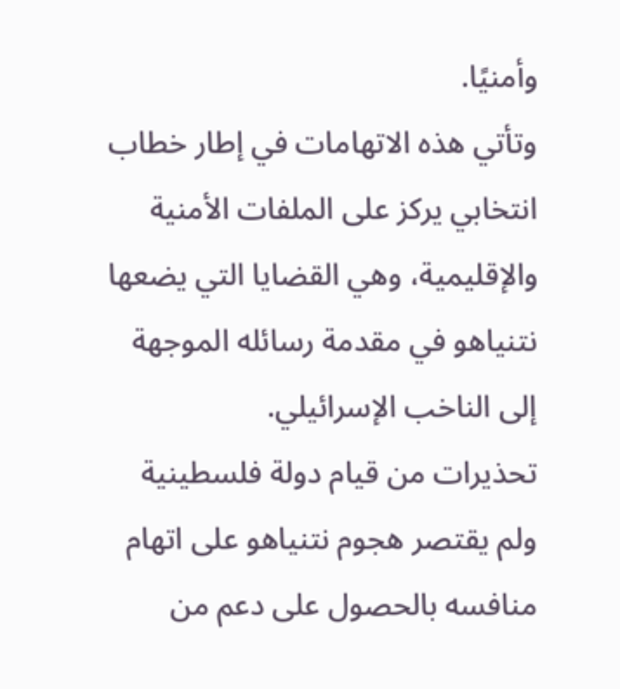وأمنيًا.
وتأتي هذه الاتهامات في إطار خطاب انتخابي يركز على الملفات الأمنية والإقليمية، وهي القضايا التي يضعها نتنياهو في مقدمة رسائله الموجهة إلى الناخب الإسرائيلي.
تحذيرات من قيام دولة فلسطينية
ولم يقتصر هجوم نتنياهو على اتهام منافسه بالحصول على دعم من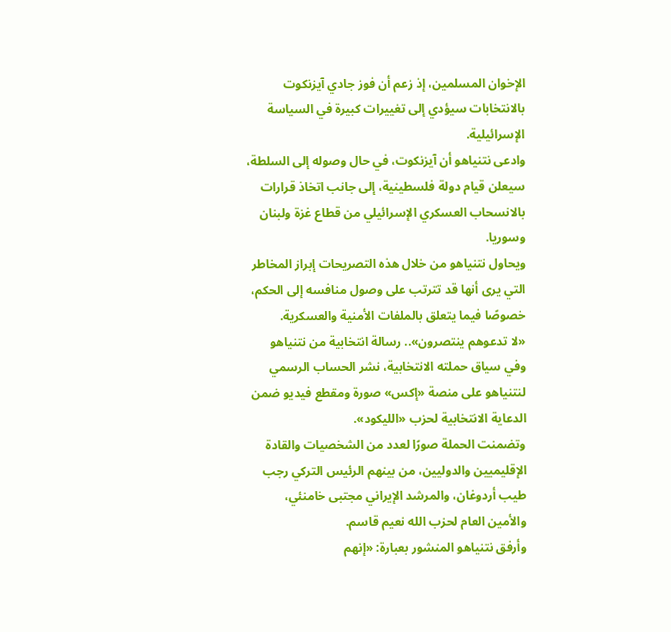الإخوان المسلمين، إذ زعم أن فوز جادي آيزنكوت بالانتخابات سيؤدي إلى تغييرات كبيرة في السياسة الإسرائيلية.
وادعى نتنياهو أن آيزنكوت، في حال وصوله إلى السلطة، سيعلن قيام دولة فلسطينية، إلى جانب اتخاذ قرارات بالانسحاب العسكري الإسرائيلي من قطاع غزة ولبنان وسوريا.
ويحاول نتنياهو من خلال هذه التصريحات إبراز المخاطر التي يرى أنها قد تترتب على وصول منافسه إلى الحكم، خصوصًا فيما يتعلق بالملفات الأمنية والعسكرية.
«لا تدعوهم ينتصرون».. رسالة انتخابية من نتنياهو
وفي سياق حملته الانتخابية، نشر الحساب الرسمي لنتنياهو على منصة «إكس» صورة ومقطع فيديو ضمن الدعاية الانتخابية لحزب «الليكود».
وتضمنت الحملة صورًا لعدد من الشخصيات والقادة الإقليميين والدوليين، من بينهم الرئيس التركي رجب طيب أردوغان، والمرشد الإيراني مجتبى خامنئي، والأمين العام لحزب الله نعيم قاسم.
وأرفق نتنياهو المنشور بعبارة: «إنهم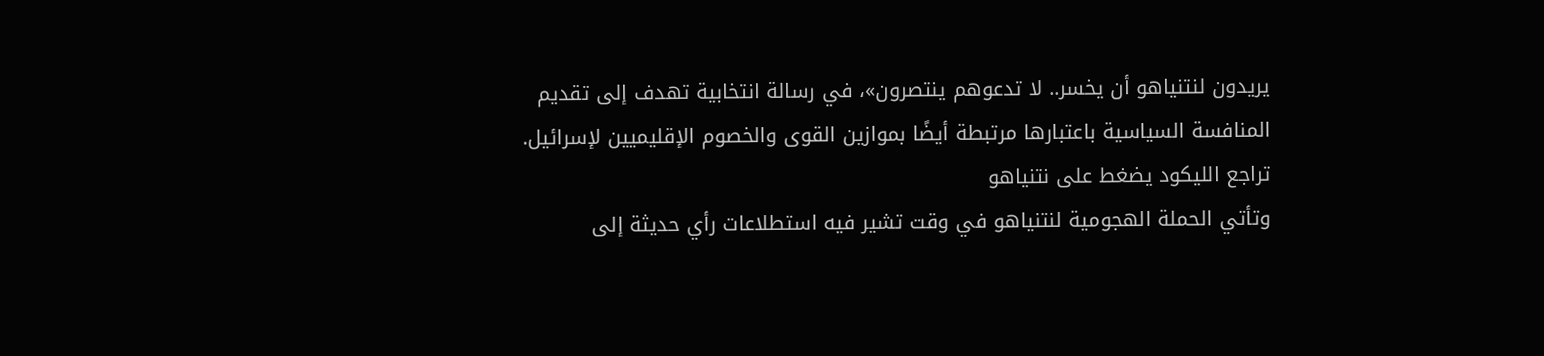يريدون لنتنياهو أن يخسر.. لا تدعوهم ينتصرون»، في رسالة انتخابية تهدف إلى تقديم المنافسة السياسية باعتبارها مرتبطة أيضًا بموازين القوى والخصوم الإقليميين لإسرائيل.
تراجع الليكود يضغط على نتنياهو
وتأتي الحملة الهجومية لنتنياهو في وقت تشير فيه استطلاعات رأي حديثة إلى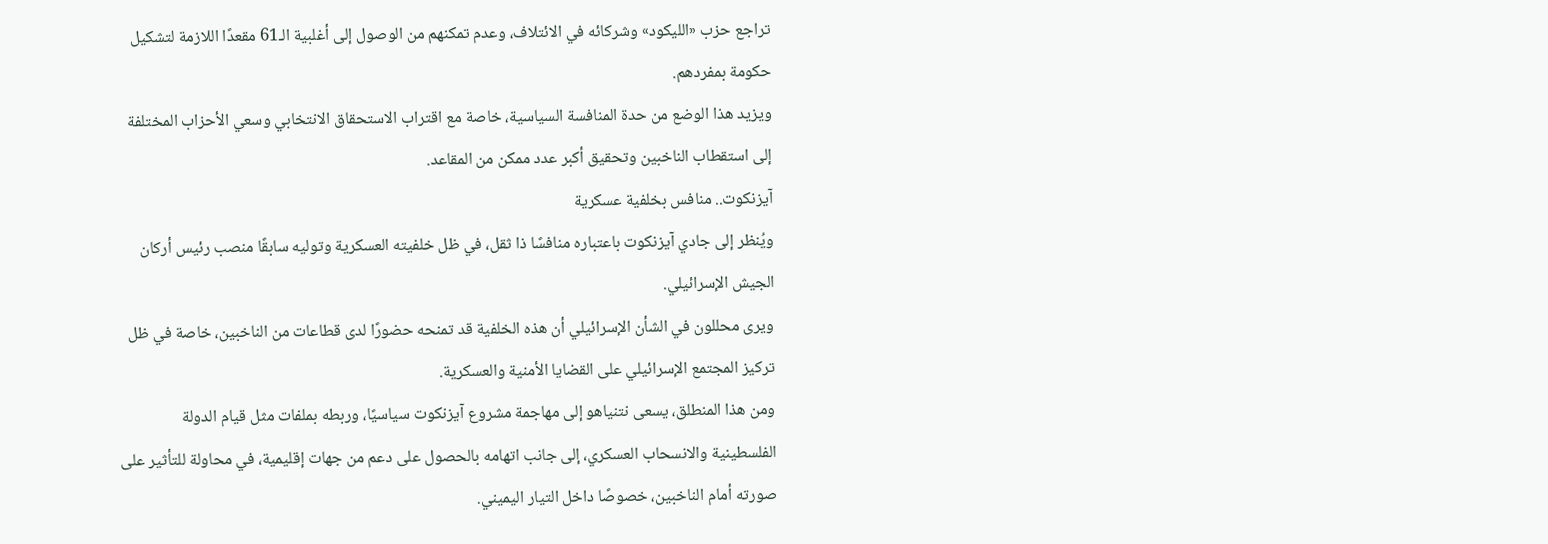تراجع حزب «الليكود» وشركائه في الائتلاف، وعدم تمكنهم من الوصول إلى أغلبية الـ61 مقعدًا اللازمة لتشكيل حكومة بمفردهم.
ويزيد هذا الوضع من حدة المنافسة السياسية، خاصة مع اقتراب الاستحقاق الانتخابي وسعي الأحزاب المختلفة إلى استقطاب الناخبين وتحقيق أكبر عدد ممكن من المقاعد.
آيزنكوت.. منافس بخلفية عسكرية
ويُنظر إلى جادي آيزنكوت باعتباره منافسًا ذا ثقل، في ظل خلفيته العسكرية وتوليه سابقًا منصب رئيس أركان الجيش الإسرائيلي.
ويرى محللون في الشأن الإسرائيلي أن هذه الخلفية قد تمنحه حضورًا لدى قطاعات من الناخبين، خاصة في ظل تركيز المجتمع الإسرائيلي على القضايا الأمنية والعسكرية.
ومن هذا المنطلق، يسعى نتنياهو إلى مهاجمة مشروع آيزنكوت سياسيًا، وربطه بملفات مثل قيام الدولة الفلسطينية والانسحاب العسكري، إلى جانب اتهامه بالحصول على دعم من جهات إقليمية، في محاولة للتأثير على صورته أمام الناخبين، خصوصًا داخل التيار اليميني.